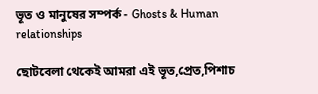ভূত ও মানুষের সম্পর্ক - Ghosts & Human relationships

ছোটবেলা থেকেই আমরা এই ভূত,প্রেত,পিশাচ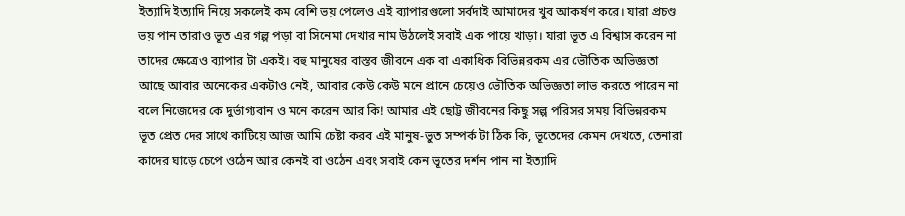ইত্যাদি ইত্যাদি নিয়ে সকলেই কম বেশি ভয় পেলেও এই ব্যাপারগুলো সর্বদাই আমাদের খুব আকর্ষণ করে। যারা প্রচণ্ড ভয় পান তারাও ভূত এর গল্প পড়া বা সিনেমা দেখার নাম উঠলেই সবাই এক পায়ে খাড়া। যারা ভূত এ বিশ্বাস করেন না তাদের ক্ষেত্রেও ব্যাপার টা একই। বহু মানুষের বাস্তব জীবনে এক বা একাধিক বিভিন্নরকম এর ভৌতিক অভিজ্ঞতা আছে আবার অনেকের একটাও নেই, আবার কেউ কেউ মনে প্রানে চেয়েও ভৌতিক অভিজ্ঞতা লাভ করতে পারেন না বলে নিজেদের কে দুর্ভাগ্যবান ও মনে করেন আর কি! আমার এই ছোট্ট জীবনের কিছু সল্প পরিসর সময় বিভিন্নরকম ভূত প্রেত দের সাথে কাটিয়ে আজ আমি চেষ্টা করব এই মানুষ-ভুত সম্পর্ক টা ঠিক কি, ভূতেদের কেমন দেখতে, তেনারা কাদের ঘাড়ে চেপে ওঠেন আর কেনই বা ওঠেন এবং সবাই কেন ভূতের দর্শন পান না ইত্যাদি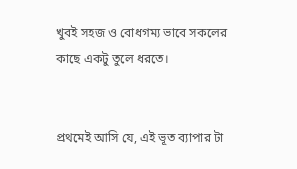খুবই সহজ ও বোধগম্য ভাবে সকলের কাছে একটু তুলে ধরতে।


প্রথমেই আসি যে, এই ভূত ব্যাপার টা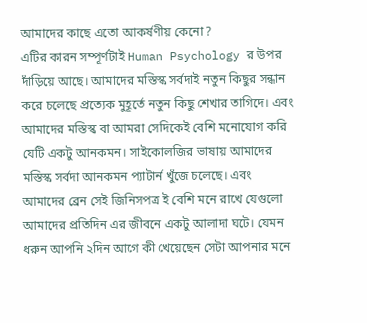আমাদের কাছে এতো আকর্ষণীয় কেনো?
এটির কারন সম্পূর্ণটাই Human Psychology র উপর দাঁড়িয়ে আছে। আমাদের মস্তিস্ক সর্বদাই নতুন কিছুর সন্ধান করে চলেছে প্রত্যেক মুহূর্তে নতুন কিছু শেখার তাগিদে। এবং আমাদের মস্তিস্ক বা আমরা সেদিকেই বেশি মনোযোগ করি যেটি একটু আনকমন। সাইকোলজির ভাষায় আমাদের মস্তিস্ক সর্বদা আনকমন প্যাটার্ন খুঁজে চলেছে। এবং আমাদের ব্রেন সেই জিনিসপত্র ই বেশি মনে রাখে যেগুলো আমাদের প্রতিদিন এর জীবনে একটু আলাদা ঘটে। যেমন ধরুন আপনি ২দিন আগে কী খেয়েছেন সেটা আপনার মনে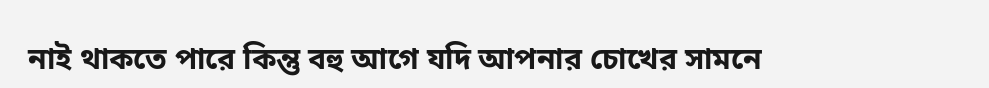নাই থাকতে পারে কিন্তু বহু আগে যদি আপনার চোখের সামনে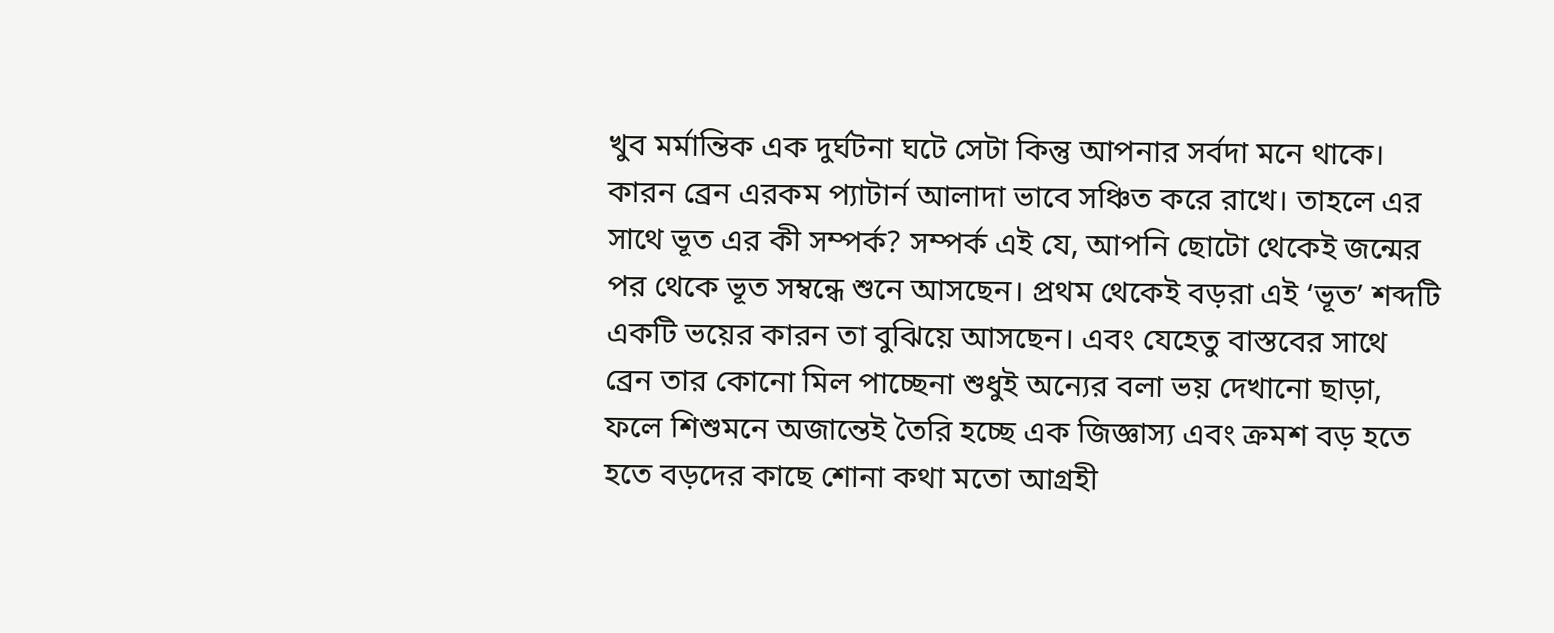খুব মর্মান্তিক এক দুর্ঘটনা ঘটে সেটা কিন্তু আপনার সর্বদা মনে থাকে। কারন ব্রেন এরকম প্যাটার্ন আলাদা ভাবে সঞ্চিত করে রাখে। তাহলে এর সাথে ভূত এর কী সম্পর্ক? সম্পর্ক এই যে, আপনি ছোটো থেকেই জন্মের পর থেকে ভূত সম্বন্ধে শুনে আসছেন। প্রথম থেকেই বড়রা এই ‘ভূত’ শব্দটি একটি ভয়ের কারন তা বুঝিয়ে আসছেন। এবং যেহেতু বাস্তবের সাথে ব্রেন তার কোনো মিল পাচ্ছেনা শুধুই অন্যের বলা ভয় দেখানো ছাড়া, ফলে শিশুমনে অজান্তেই তৈরি হচ্ছে এক জিজ্ঞাস্য এবং ক্রমশ বড় হতে হতে বড়দের কাছে শোনা কথা মতো আগ্রহী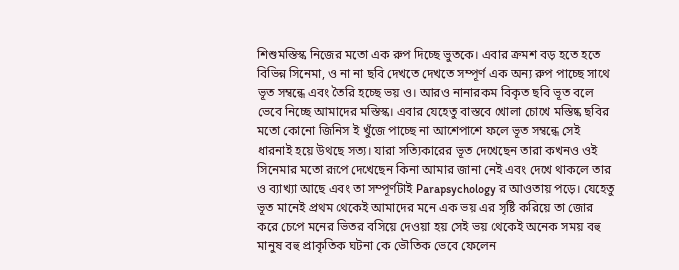শিশুমস্তিস্ক নিজের মতো এক রুপ দিচ্ছে ভুতকে। এবার ক্রমশ বড় হতে হতে বিভিন্ন সিনেমা, ও না না ছবি দেখতে দেখতে সম্পূর্ণ এক অন্য রুপ পাচ্ছে সাথে ভূত সম্বন্ধে এবং তৈরি হচ্ছে ভয় ও। আরও নানারকম বিকৃত ছবি ভূত বলে ভেবে নিচ্ছে আমাদের মস্তিস্ক। এবার যেহেতু বাস্তবে খোলা চোখে মস্তিষ্ক ছবির মতো কোনো জিনিস ই খুঁজে পাচ্ছে না আশেপাশে ফলে ভূত সম্বন্ধে সেই ধারনাই হয়ে উথছে সত্য। যারা সত্যিকারের ভূত দেখেছেন তারা কখনও ওই সিনেমার মতো রূপে দেখেছেন কিনা আমার জানা নেই এবং দেখে থাকলে তার ও ব্যাখ্যা আছে এবং তা সম্পূর্ণটাই Parapsychology র আওতায় পড়ে। যেহেতু ভূত মানেই প্রথম থেকেই আমাদের মনে এক ভয় এর সৃষ্টি করিয়ে তা জোর করে চেপে মনের ভিতর বসিয়ে দেওয়া হয় সেই ভয় থেকেই অনেক সময় বহু মানুষ বহু প্রাকৃতিক ঘটনা কে ভৌতিক ভেবে ফেলেন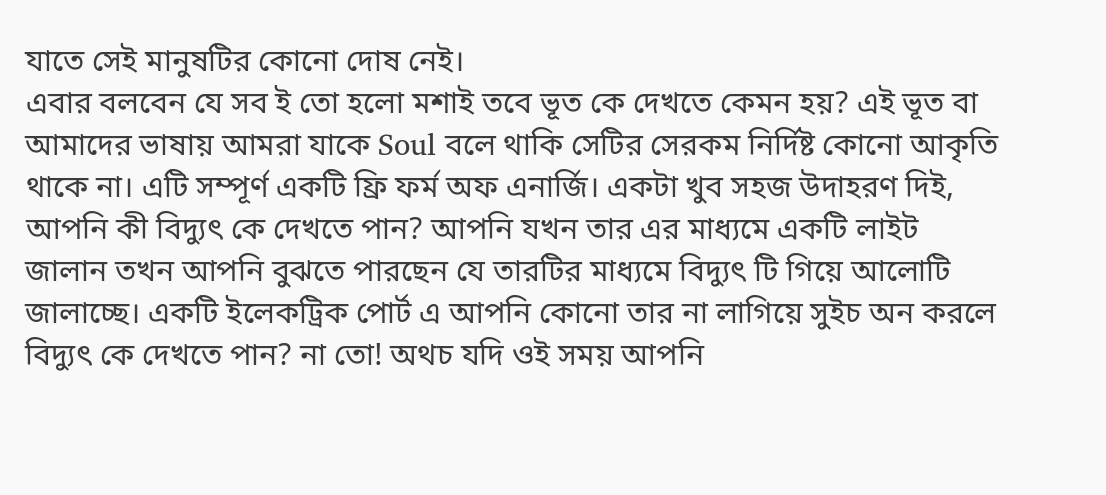যাতে সেই মানুষটির কোনো দোষ নেই।
এবার বলবেন যে সব ই তো হলো মশাই তবে ভূত কে দেখতে কেমন হয়? এই ভূত বা আমাদের ভাষায় আমরা যাকে Soul বলে থাকি সেটির সেরকম নির্দিষ্ট কোনো আকৃতি থাকে না। এটি সম্পূর্ণ একটি ফ্রি ফর্ম অফ এনার্জি। একটা খুব সহজ উদাহরণ দিই, আপনি কী বিদ্যুৎ কে দেখতে পান? আপনি যখন তার এর মাধ্যমে একটি লাইট জালান তখন আপনি বুঝতে পারছেন যে তারটির মাধ্যমে বিদ্যুৎ টি গিয়ে আলোটি জালাচ্ছে। একটি ইলেকট্রিক পোর্ট এ আপনি কোনো তার না লাগিয়ে সুইচ অন করলে বিদ্যুৎ কে দেখতে পান? না তো! অথচ যদি ওই সময় আপনি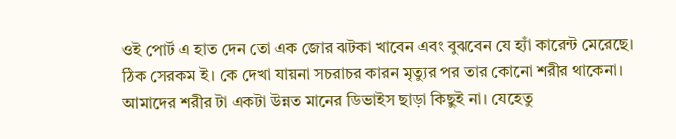ওই পোর্ট এ হাত দেন তো এক জোর ঝটকা খাবেন এবং বুঝবেন যে হ্যাঁ কারেন্ট মেরেছে। ঠিক সেরকম ই। কে দেখা যায়না সচরাচর কারন মৃত্যুর পর তার কোনো শরীর থাকেনা। আমাদের শরীর টা একটা উন্নত মানের ডিভাইস ছাড়া কিছুই না। যেহেতু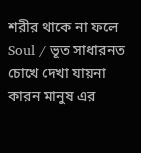শরীর থাকে না ফলে Soul / ভূত সাধারনত চোখে দেখা যায়না কারন মানুষ এর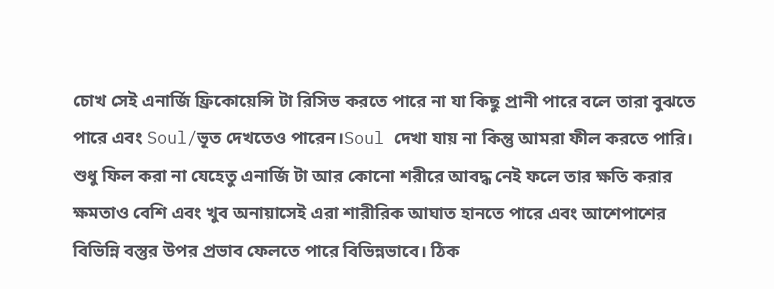চোখ সেই এনার্জি ফ্রিকোয়েন্সি টা রিসিভ করতে পারে না যা কিছু প্রানী পারে বলে তারা বুঝতে পারে এবং Soul/ভূত দেখতেও পারেন।Soul দেখা যায় না কিন্তু আমরা ফীল করতে পারি। শুধু ফিল করা না যেহেতু এনার্জি টা আর কোনো শরীরে আবদ্ধ নেই ফলে তার ক্ষতি করার ক্ষমতাও বেশি এবং খুব অনায়াসেই এরা শারীরিক আঘাত হানতে পারে এবং আশেপাশের বিভিন্নি বস্তুর উপর প্রভাব ফেলতে পারে বিভিন্নভাবে। ঠিক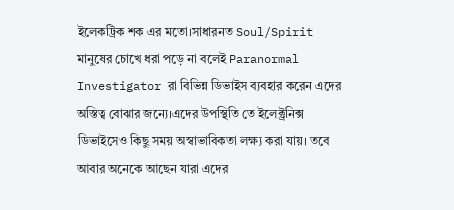ইলেকট্রিক শক এর মতো।সাধারনত Soul/Spirit মানুষের চোখে ধরা পড়ে না বলেই Paranormal Investigator রা বিভিন্ন ডিভাইস ব্যবহার করেন এদের অস্তিত্ব বোঝার জন্যে।এদের উপস্থিতি তে ইলেক্ট্রনিক্স ডিভাইসেও কিছু সময় অস্বাভাবিকতা লক্ষ্য করা যায়। তবে আবার অনেকে আছেন যারা এদের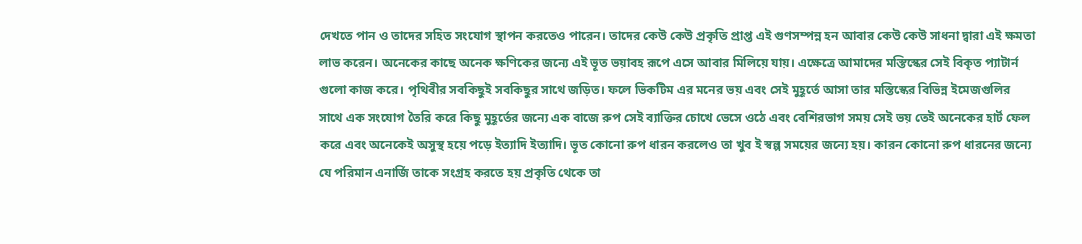দেখতে পান ও তাদের সহিত সংযোগ স্থাপন করতেও পারেন। তাদের কেউ কেউ প্রকৃতি প্রাপ্ত এই গুণসম্পন্ন হন আবার কেউ কেউ সাধনা দ্বারা এই ক্ষমতা লাভ করেন। অনেকের কাছে অনেক ক্ষণিকের জন্যে এই ভূত ভয়াবহ রূপে এসে আবার মিলিয়ে যায়। এক্ষেত্রে আমাদের মস্তিস্কের সেই বিকৃত প্যাটার্ন গুলো কাজ করে। পৃথিবীর সবকিছুই সবকিছুর সাথে জড়িত। ফলে ভিকটিম এর মনের ভয় এবং সেই মুহূর্তে আসা তার মস্তিস্কের বিভিন্ন ইমেজগুলির সাথে এক সংযোগ তৈরি করে কিছু মুহূর্তের জন্যে এক বাজে রুপ সেই ব্যাক্তির চোখে ভেসে ওঠে এবং বেশিরভাগ সময় সেই ভয় তেই অনেকের হার্ট ফেল করে এবং অনেকেই অসুস্থ হয়ে পড়ে ইত্যাদি ইত্যাদি। ভূত কোনো রুপ ধারন করলেও তা খুব ই স্বল্প সময়ের জন্যে হয়। কারন কোনো রুপ ধারনের জন্যে যে পরিমান এনার্জি তাকে সংগ্রহ করতে হয় প্রকৃতি থেকে তা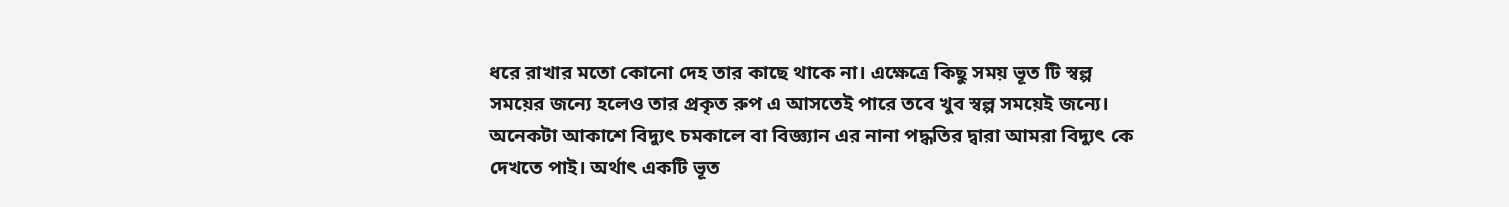ধরে রাখার মতো কোনো দেহ তার কাছে থাকে না। এক্ষেত্রে কিছু সময় ভূত টি স্বল্প সময়ের জন্যে হলেও তার প্রকৃত রুপ এ আসতেই পারে তবে খুব স্বল্প সময়েই জন্যে। অনেকটা আকাশে বিদ্যুৎ চমকালে বা বিজ্ঞ্যান এর নানা পদ্ধতির দ্বারা আমরা বিদ্যুৎ কে দেখতে পাই। অর্থাৎ একটি ভূত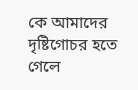কে আমাদের দৃষ্টিগোচর হতে গেলে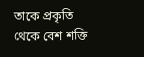তাকে প্রকৃতি থেকে বেশ শক্তি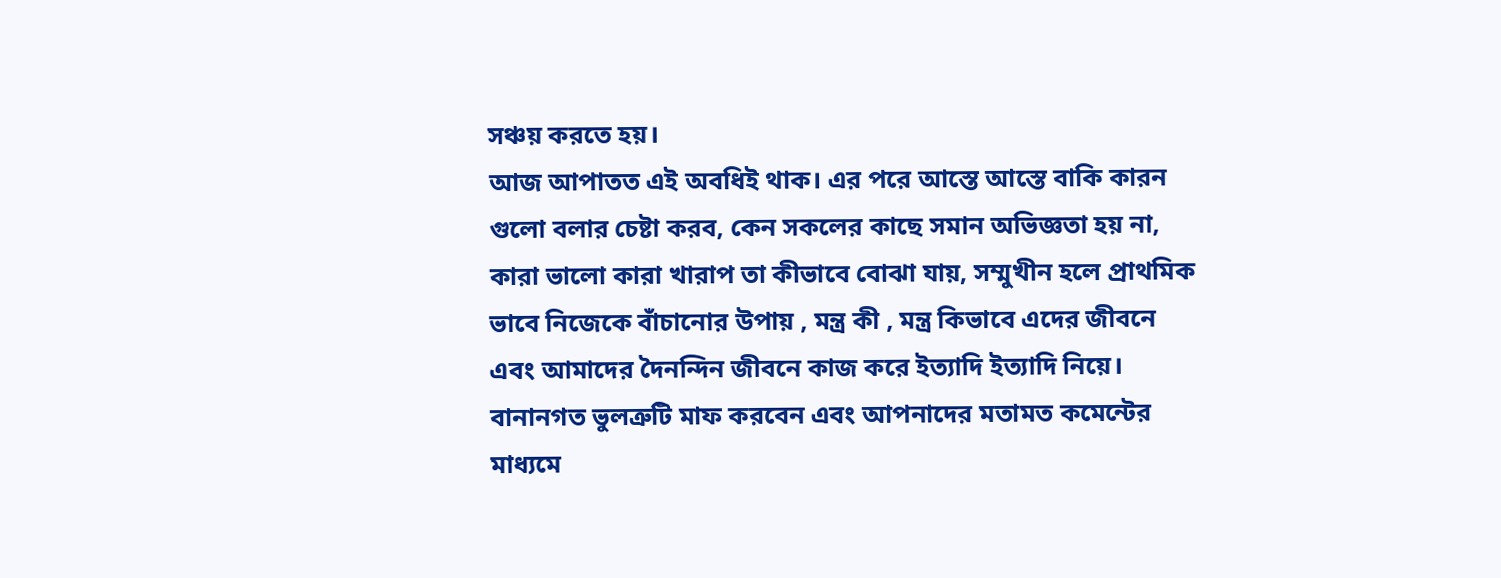সঞ্চয় করতে হয়।
আজ আপাতত এই অবধিই থাক। এর পরে আস্তে আস্তে বাকি কারন গুলো বলার চেষ্টা করব, কেন সকলের কাছে সমান অভিজ্ঞতা হয় না, কারা ভালো কারা খারাপ তা কীভাবে বোঝা যায়, সম্মুখীন হলে প্রাথমিক ভাবে নিজেকে বাঁচানোর উপায় , মন্ত্র কী , মন্ত্র কিভাবে এদের জীবনে এবং আমাদের দৈনন্দিন জীবনে কাজ করে ইত্যাদি ইত্যাদি নিয়ে। বানানগত ভুলত্রুটি মাফ করবেন এবং আপনাদের মতামত কমেন্টের মাধ্যমে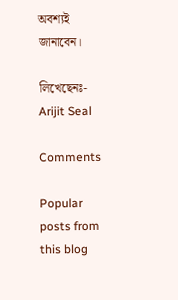অবশ্যই জানাবেন।

লিখেছেনঃ- Arijit Seal

Comments

Popular posts from this blog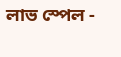লাভ স্পেল -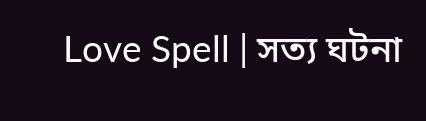Love Spell | সত্য ঘটনা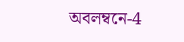অবলম্বনে-4